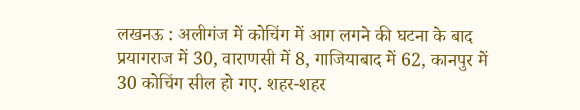लखनऊ : अलीगंज में कोचिंग में आग लगने की घटना के बाद प्रयागराज में 30, वाराणसी में 8, गाजियाबाद में 62, कानपुर में 30 कोचिंग सील हो गए. शहर-शहर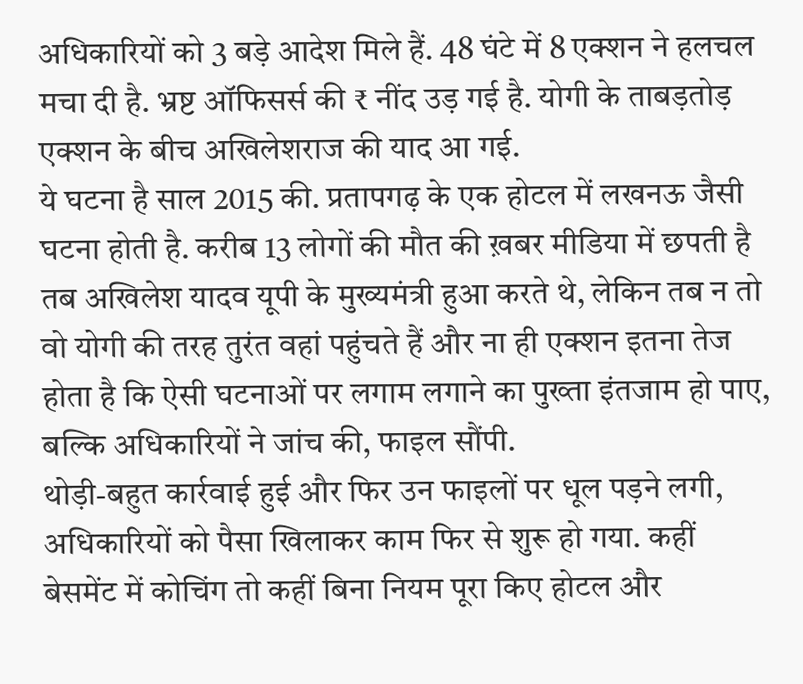अधिकारियों को 3 बड़े आदेश मिले हैं. 48 घंटे में 8 एक्शन ने हलचल मचा दी है. भ्रष्ट ऑफिसर्स की ₹ नींद उड़ गई है. योगी के ताबड़तोड़ एक्शन के बीच अखिलेशराज की याद आ गई.
ये घटना है साल 2015 की. प्रतापगढ़ के एक होटल में लखनऊ जैसी घटना होती है. करीब 13 लोगों की मौत की ख़बर मीडिया में छपती है तब अखिलेश यादव यूपी के मुख्यमंत्री हुआ करते थे, लेकिन तब न तो वो योगी की तरह तुरंत वहां पहुंचते हैं और ना ही एक्शन इतना तेज होता है कि ऐसी घटनाओं पर लगाम लगाने का पुख्ता इंतजाम हो पाए, बल्कि अधिकारियों ने जांच की, फाइल सौंपी.
थोड़ी-बहुत कार्रवाई हुई और फिर उन फाइलों पर धूल पड़ने लगी, अधिकारियों को पैसा खिलाकर काम फिर से शुरू हो गया. कहीं बेसमेंट में कोचिंग तो कहीं बिना नियम पूरा किए होटल और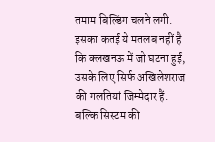तमाम बिल्डिंग चलने लगी. इसका कतई ये मतलब नहीं है कि क्लखनऊ में जो घटना हुई, उसके लिए सिर्फ अखिलेशराज की गलतियां जिम्मेदार हैं.
बल्कि सिस्टम की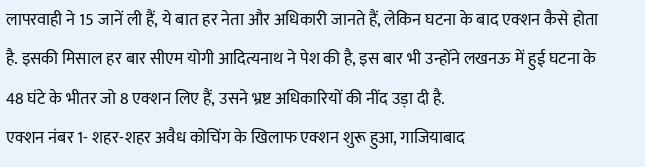लापरवाही ने 15 जानें ली हैं, ये बात हर नेता और अधिकारी जानते हैं, लेकिन घटना के बाद एक्शन कैसे होता है. इसकी मिसाल हर बार सीएम योगी आदित्यनाथ ने पेश की है, इस बार भी उन्होंने लखनऊ में हुई घटना के 48 घंटे के भीतर जो 8 एक्शन लिए हैं, उसने भ्रष्ट अधिकारियों की नींद उड़ा दी है.
एक्शन नंबर 1- शहर-शहर अवैध कोचिंग के खिलाफ एक्शन शुरू हुआ, गाजियाबाद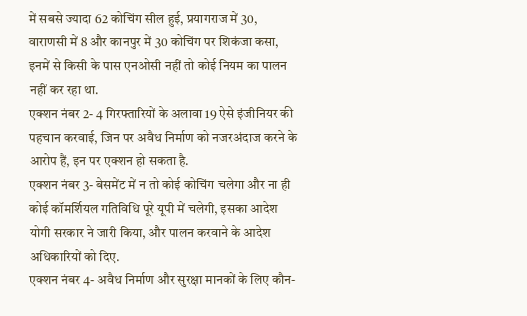में सबसे ज्यादा 62 कोचिंग सील हुई, प्रयागराज में 30, वाराणसी में 8 और कानपुर में 30 कोचिंग पर शिकंजा कसा, इनमें से किसी के पास एनओसी नहीं तो कोई नियम का पालन नहीं कर रहा था.
एक्शन नंबर 2- 4 गिरफ्तारियों के अलावा 19 ऐसे इंजीनियर की पहचान करवाई, जिन पर अवैध निर्माण को नजरअंदाज करने के आरोप हैं, इन पर एक्शन हो सकता है.
एक्शन नंबर 3- बेसमेंट में न तो कोई कोचिंग चलेगा और ना ही कोई कॉमर्शियल गतिविधि पूरे यूपी में चलेगी, इसका आदेश योगी सरकार ने जारी किया, और पालन करवाने के आदेश अधिकारियों को दिए.
एक्शन नंबर 4- अवैध निर्माण और सुरक्षा मानकों के लिए कौन-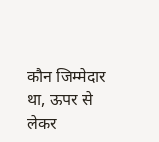कौन जिम्मेदार था, ऊपर से लेकर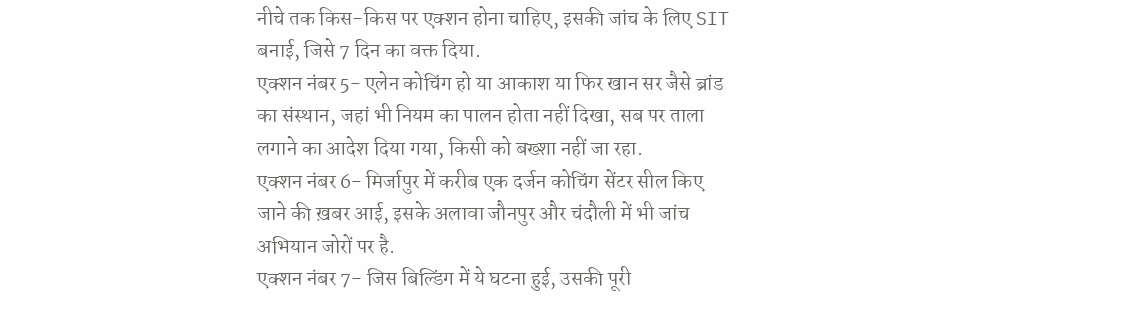नीचे तक किस-किस पर एक्शन होना चाहिए, इसकी जांच के लिए SIT बनाई, जिसे 7 दिन का वक्त दिया.
एक्शन नंबर 5- एलेन कोचिंग हो या आकाश या फिर खान सर जैसे ब्रांड का संस्थान, जहां भी नियम का पालन होता नहीं दिखा, सब पर ताला लगाने का आदेश दिया गया, किसी को बख्शा नहीं जा रहा.
एक्शन नंबर 6- मिर्जापुर में करीब एक दर्जन कोचिंग सेंटर सील किए जाने की ख़बर आई, इसके अलावा जौनपुर और चंदौली में भी जांच अभियान जोरों पर है.
एक्शन नंबर 7- जिस बिल्डिंग में ये घटना हुई, उसकी पूरी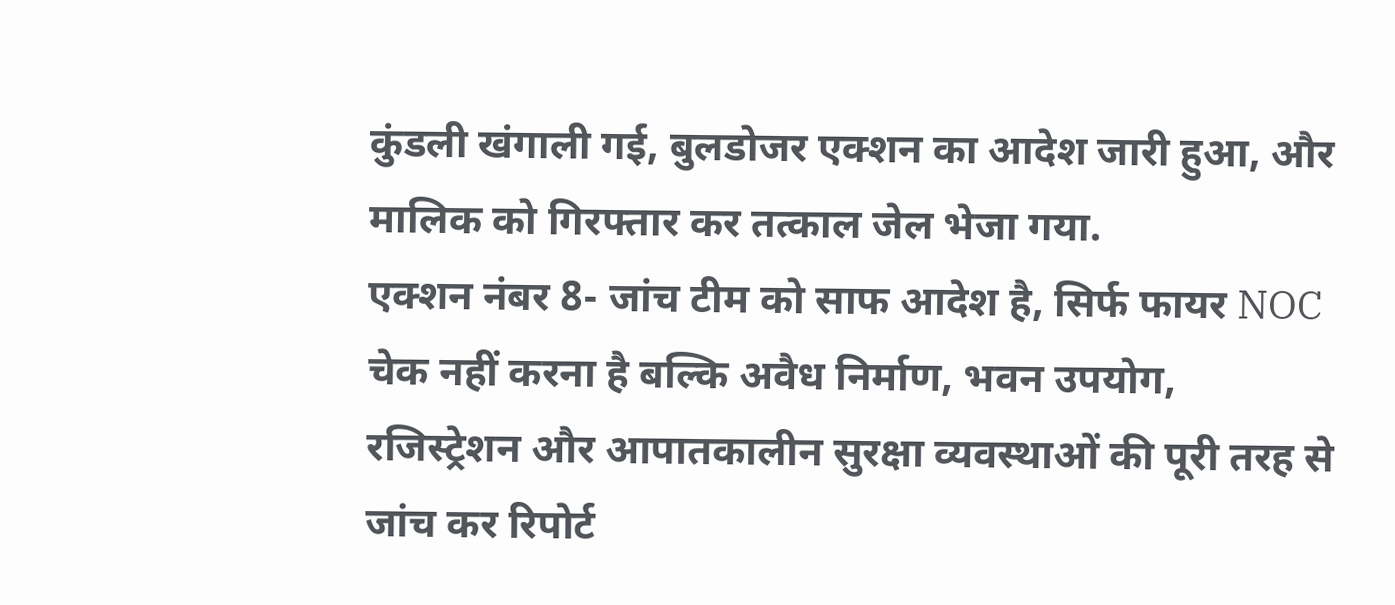कुंडली खंगाली गई, बुलडोजर एक्शन का आदेश जारी हुआ, और मालिक को गिरफ्तार कर तत्काल जेल भेजा गया.
एक्शन नंबर 8- जांच टीम को साफ आदेश है, सिर्फ फायर NOC चेक नहीं करना है बल्कि अवैध निर्माण, भवन उपयोग, रजिस्ट्रेशन और आपातकालीन सुरक्षा व्यवस्थाओं की पूरी तरह से जांच कर रिपोर्ट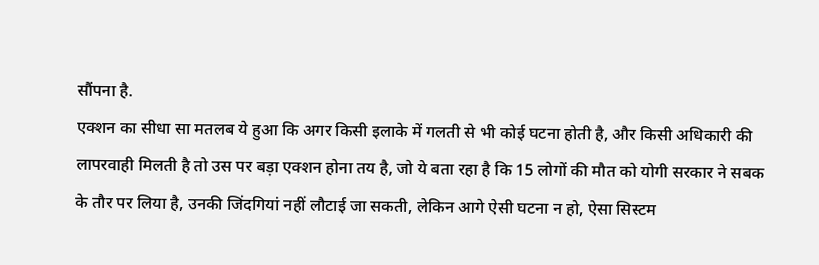सौंपना है.
एक्शन का सीधा सा मतलब ये हुआ कि अगर किसी इलाके में गलती से भी कोई घटना होती है, और किसी अधिकारी की लापरवाही मिलती है तो उस पर बड़ा एक्शन होना तय है, जो ये बता रहा है कि 15 लोगों की मौत को योगी सरकार ने सबक के तौर पर लिया है, उनकी जिंदगियां नहीं लौटाई जा सकती, लेकिन आगे ऐसी घटना न हो, ऐसा सिस्टम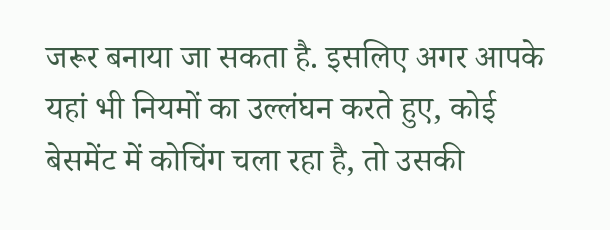जरूर बनाया जा सकता है. इसलिए अगर आपके यहां भी नियमों का उल्लंघन करते हुए, कोई बेसमेंट में कोचिंग चला रहा है, तो उसकी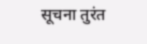सूचना तुरंत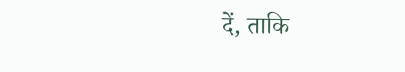दें, ताकि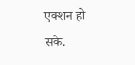एक्शन हो सके.